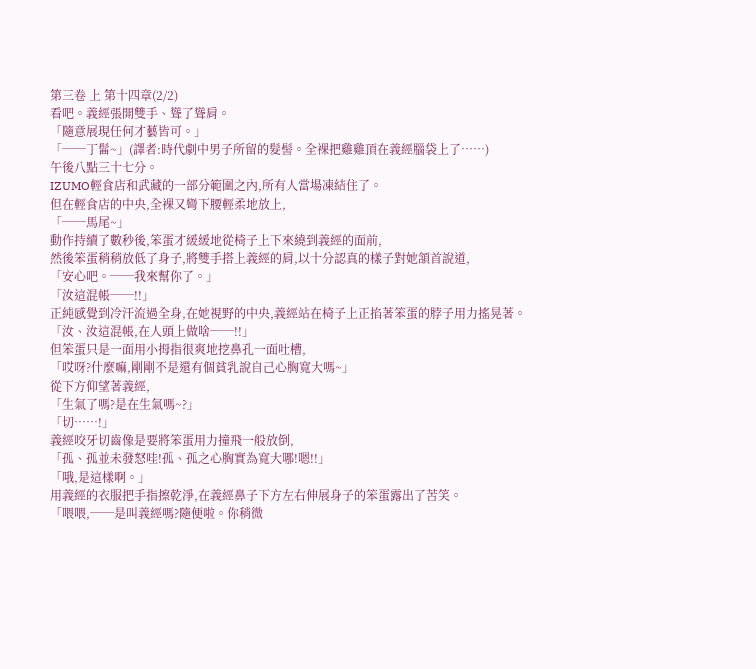第三卷 上 第十四章(2/2)
看吧。義經張開雙手、聳了聳肩。
「隨意展現任何才藝皆可。」
「──丁髷~」(譯者:時代劇中男子所留的髮髻。全裸把雞雞頂在義經腦袋上了……)
午後八點三十七分。
IZUMO輕食店和武藏的一部分範圍之內,所有人當場凍結住了。
但在輕食店的中央,全裸又彎下腰輕柔地放上,
「──馬尾~」
動作持續了數秒後,笨蛋才緩緩地從椅子上下來繞到義經的面前,
然後笨蛋稍稍放低了身子,將雙手搭上義經的肩,以十分認真的樣子對她頷首說道,
「安心吧。──我來幫你了。」
「汝這混帳──!!」
正純感覺到冷汗流過全身,在她視野的中央,義經站在椅子上正掐著笨蛋的脖子用力搖晃著。
「汝、汝這混帳,在人頭上做啥──!!」
但笨蛋只是一面用小拇指很爽地挖鼻孔一面吐槽,
「哎呀?什麼嘛,剛剛不是還有個貧乳說自己心胸寬大嗎~」
從下方仰望著義經,
「生氣了嗎?是在生氣嗎~?」
「切……!」
義經咬牙切齒像是要將笨蛋用力撞飛一般放倒,
「孤、孤並未發怒哇!孤、孤之心胸實為寬大哪!嗯!!」
「哦,是這樣啊。」
用義經的衣服把手指擦乾淨,在義經鼻子下方左右伸展身子的笨蛋露出了苦笑。
「喂喂,──是叫義經嗎?隨便啦。你稍微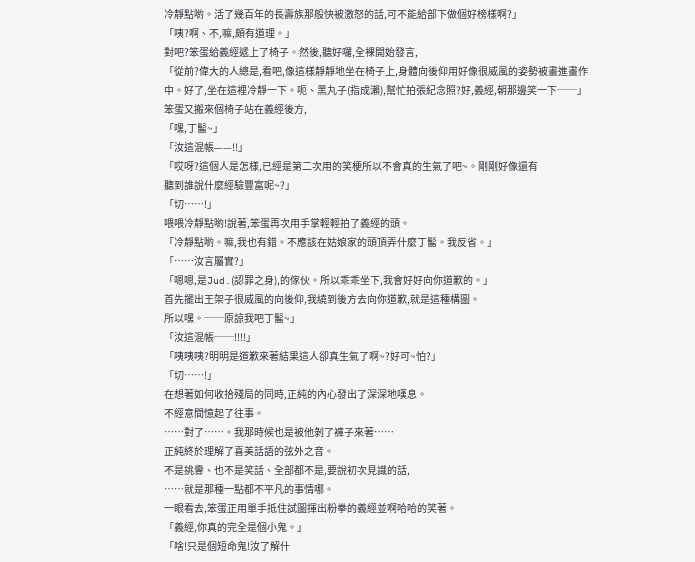冷靜點喲。活了幾百年的長壽族那般快被激怒的話,可不能給部下做個好榜樣啊?」
「咦?啊、不,嘛,頗有道理。」
對吧?笨蛋給義經遞上了椅子。然後,聽好囉,全裸開始發言,
「從前?偉大的人總是,看吧,像這樣靜靜地坐在椅子上,身體向後仰用好像很威風的姿勢被畫進畫作中。好了,坐在這裡冷靜一下。呃、黑丸子(指成瀨),幫忙拍張紀念照?好,義經,朝那邊笑一下──」
笨蛋又搬來個椅子站在義經後方,
「嘿,丁髷~」
「汝這混帳——!!」
「哎呀?這個人是怎樣,已經是第二次用的笑梗所以不會真的生氣了吧~。剛剛好像還有
聽到誰說什麼經驗豐富呢~?」
「切……!」
喂喂冷靜點喲!說著,笨蛋再次用手掌輕輕拍了義經的頭。
「冷靜點喲。嘛,我也有錯。不應該在姑娘家的頭頂弄什麼丁髷。我反省。」
「……汝言屬實?」
「嗯嗯,是Jud.(認罪之身),的傢伙。所以乖乖坐下,我會好好向你道歉的。」
首先擺出王架子很威風的向後仰,我繞到後方去向你道歉,就是這種構圖。
所以嘿。──原諒我吧丁髷~」
「汝這混帳──!!!!」
「咦咦咦?明明是道歉來著結果這人卻真生氣了啊~?好可~怕?」
「切……!」
在想著如何收拾殘局的同時,正純的內心發出了深深地嘆息。
不經意間憶起了往事。
……對了……。我那時候也是被他剝了褲子來著……
正純終於理解了喜美話語的弦外之音。
不是挑釁、也不是笑話、全部都不是,要說初次見識的話,
……就是那種一點都不平凡的事情哪。
一眼看去,笨蛋正用單手抵住試圖揮出粉拳的義經並啊哈哈的笑著。
「義經,你真的完全是個小鬼。」
「啥!只是個短命鬼!汝了解什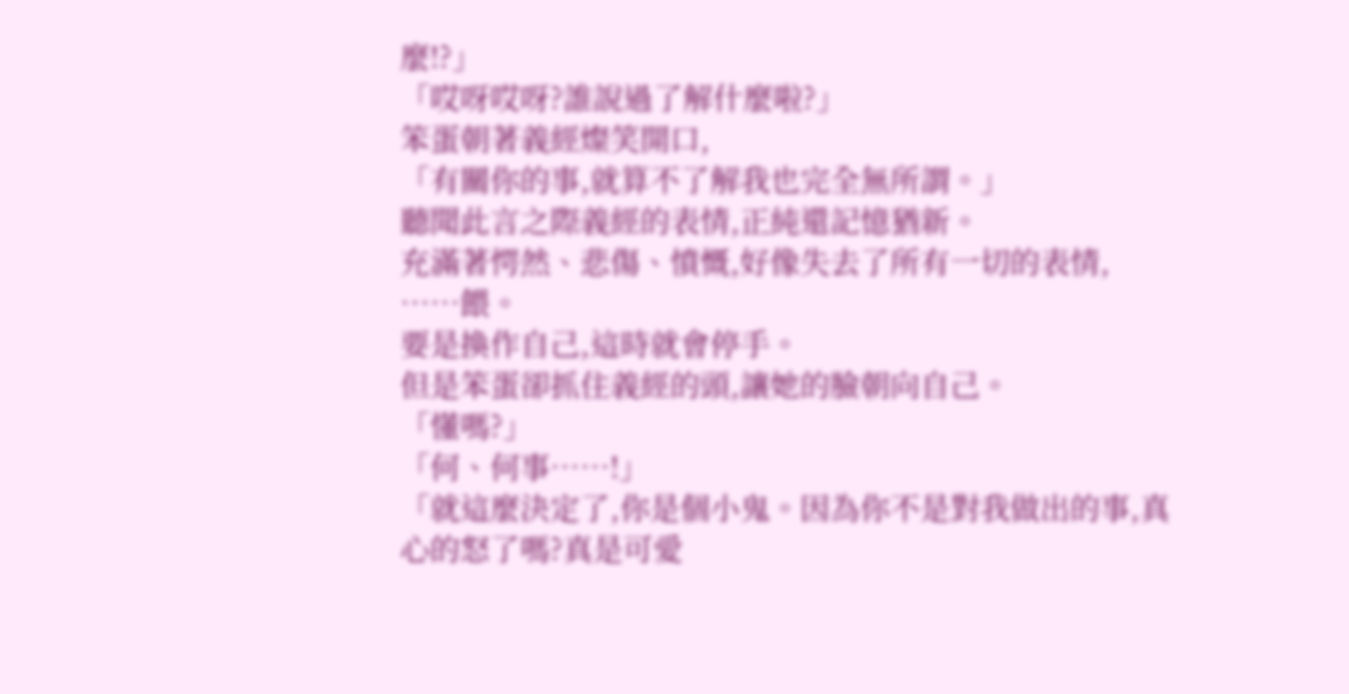麼!?」
「哎呀哎呀?誰說過了解什麼啦?」
笨蛋朝著義經燦笑開口,
「有關你的事,就算不了解我也完全無所謂。」
聽聞此言之際義經的表情,正純還記憶猶新。
充滿著愕然、悲傷、憤慨,好像失去了所有一切的表情,
……餵。
要是換作自己,這時就會停手。
但是笨蛋卻抓住義經的頭,讓她的臉朝向自己。
「懂嗎?」
「何、何事……!」
「就這麼決定了,你是個小鬼。因為你不是對我做出的事,真心的怒了嗎?真是可愛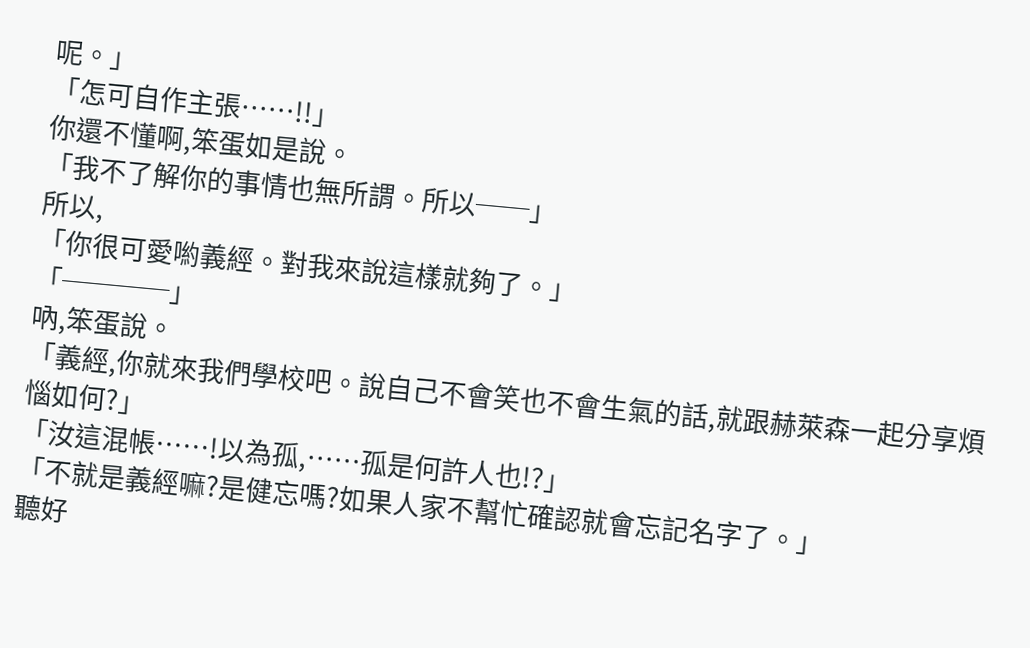呢。」
「怎可自作主張……!!」
你還不懂啊,笨蛋如是說。
「我不了解你的事情也無所謂。所以──」
所以,
「你很可愛喲義經。對我來說這樣就夠了。」
「────」
吶,笨蛋說。
「義經,你就來我們學校吧。說自己不會笑也不會生氣的話,就跟赫萊森一起分享煩惱如何?」
「汝這混帳……!以為孤,……孤是何許人也!?」
「不就是義經嘛?是健忘嗎?如果人家不幫忙確認就會忘記名字了。」
聽好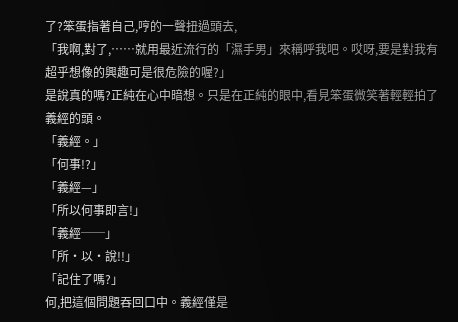了?笨蛋指著自己,哼的一聲扭過頭去,
「我啊,對了,……就用最近流行的「濕手男」來稱呼我吧。哎呀,要是對我有超乎想像的興趣可是很危險的喔?」
是說真的嗎?正純在心中暗想。只是在正純的眼中,看見笨蛋微笑著輕輕拍了義經的頭。
「義經。」
「何事!?」
「義經—」
「所以何事即言!」
「義經──」
「所•以•說!!」
「記住了嗎?」
何,把這個問題吞回口中。義經僅是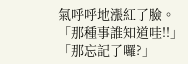氣呼呼地漲紅了臉。
「那種事誰知道哇!!」
「那忘記了囉?」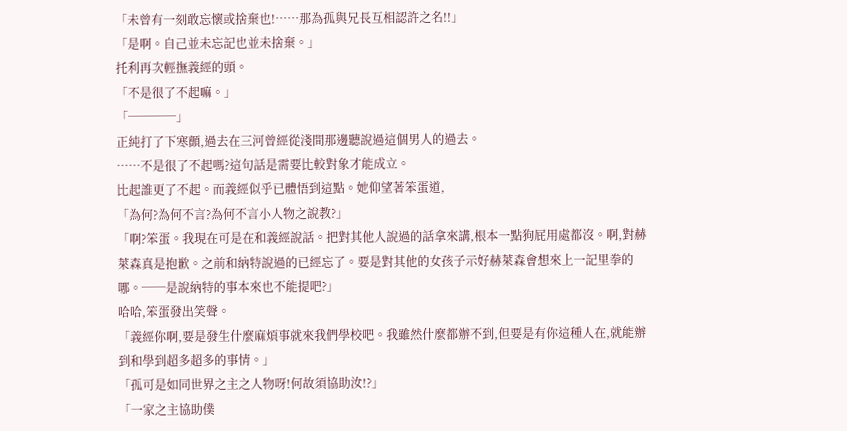「未曾有一刻敢忘懷或捨棄也!……那為孤與兄長互相認許之名!!」
「是啊。自己並未忘記也並未捨棄。」
托利再次輕撫義經的頭。
「不是很了不起嘛。」
「────」
正純打了下寒顫,過去在三河曾經從淺間那邊聽說過這個男人的過去。
……不是很了不起嗎?這句話是需要比較對象才能成立。
比起誰更了不起。而義經似乎已體悟到這點。她仰望著笨蛋道,
「為何?為何不言?為何不言小人物之說教?」
「啊?笨蛋。我現在可是在和義經說話。把對其他人說過的話拿來講,根本一點狗屁用處都沒。啊,對赫萊森真是抱歉。之前和納特說過的已經忘了。要是對其他的女孩子示好赫萊森會想來上一記里拳的哪。──是說納特的事本來也不能提吧?」
哈哈,笨蛋發出笑聲。
「義經你啊,要是發生什麼麻煩事就來我們學校吧。我雖然什麼都辦不到,但要是有你這種人在,就能辦到和學到超多超多的事情。」
「孤可是如同世界之主之人物呀!何故須協助汝!?」
「一家之主協助僕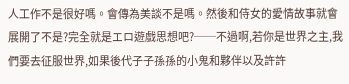人工作不是很好嗎。會傳為美談不是嗎。然後和侍女的愛情故事就會展開了不是?完全就是エロ遊戲思想吧?──不過啊,若你是世界之主,我們要去征服世界,如果後代子子孫孫的小鬼和夥伴以及許許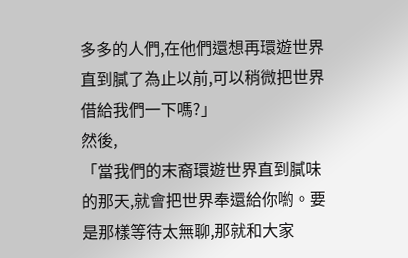多多的人們,在他們還想再環遊世界直到膩了為止以前,可以稍微把世界借給我們一下嗎?」
然後,
「當我們的末裔環遊世界直到膩味的那天,就會把世界奉還給你喲。要是那樣等待太無聊,那就和大家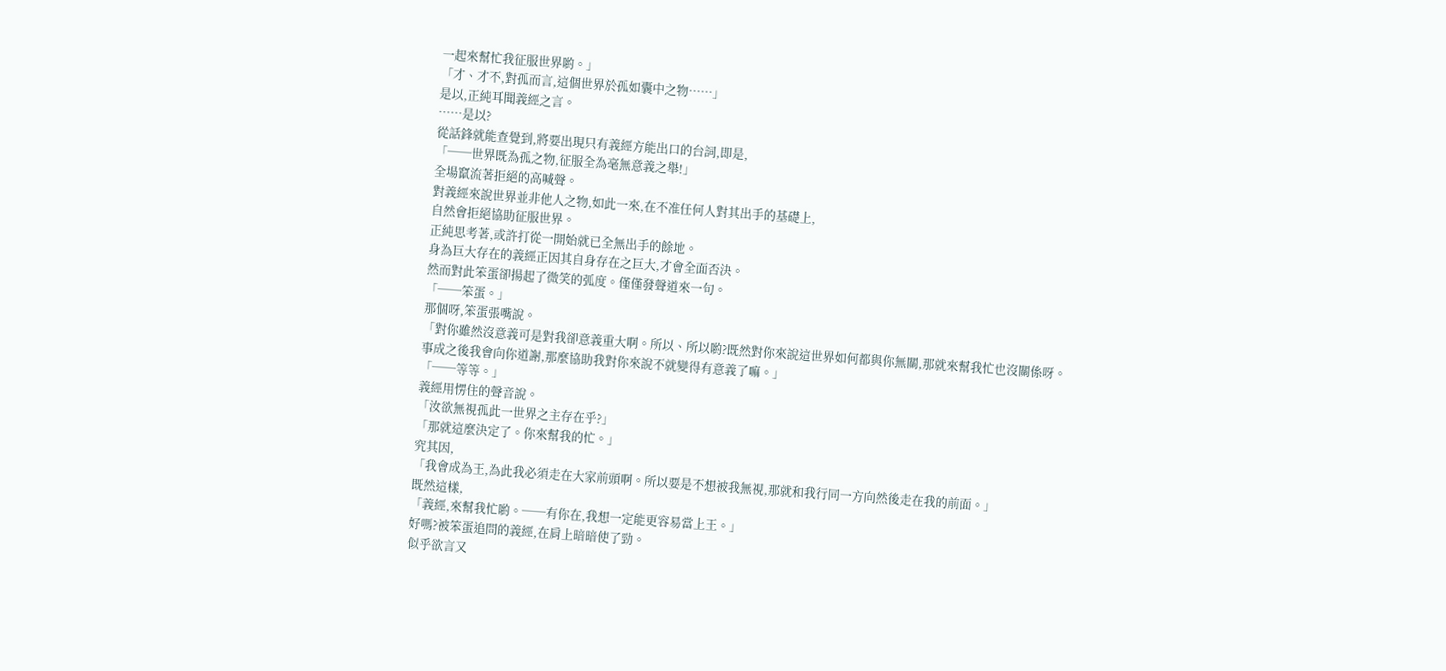一起來幫忙我征服世界喲。」
「才、才不,對孤而言,這個世界於孤如囊中之物……」
是以,正純耳聞義經之言。
……是以?
從話鋒就能查覺到,將要出現只有義經方能出口的台詞,即是,
「──世界既為孤之物,征服全為毫無意義之舉!」
全場竄流著拒絕的高喊聲。
對義經來說世界並非他人之物,如此一來,在不准任何人對其出手的基礎上,
自然會拒絕協助征服世界。
正純思考著,或許打從一開始就已全無出手的餘地。
身為巨大存在的義經正因其自身存在之巨大,才會全面否決。
然而對此笨蛋卻揚起了微笑的弧度。僅僅發聲道來一句。
「──笨蛋。」
那個呀,笨蛋張嘴說。
「對你雖然沒意義可是對我卻意義重大啊。所以、所以喲?既然對你來說這世界如何都與你無關,那就來幫我忙也沒關係呀。
事成之後我會向你道謝,那麼協助我對你來說不就變得有意義了嘛。」
「──等等。」
義經用愣住的聲音說。
「汝欲無視孤此一世界之主存在乎?」
「那就這麼決定了。你來幫我的忙。」
究其因,
「我會成為王,為此我必須走在大家前頭啊。所以要是不想被我無視,那就和我行同一方向然後走在我的前面。」
既然這樣,
「義經,來幫我忙喲。──有你在,我想一定能更容易當上王。」
好嗎?被笨蛋追問的義經,在肩上暗暗使了勁。
似乎欲言又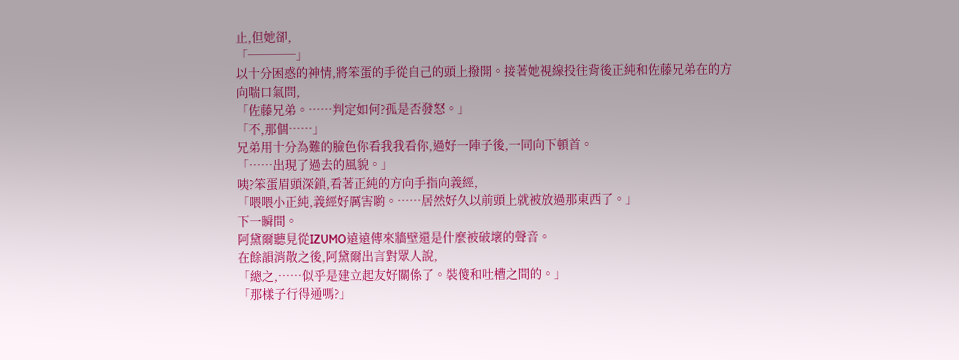止,但她卻,
「────」
以十分困惑的神情,將笨蛋的手從自己的頭上撥開。接著她視線投往背後正純和佐藤兄弟在的方向喘口氣問,
「佐藤兄弟。……判定如何?孤是否發怒。」
「不,那個……」
兄弟用十分為難的臉色你看我我看你,過好一陣子後,一同向下頓首。
「……出現了過去的風貌。」
咦?笨蛋眉頭深鎖,看著正純的方向手指向義經,
「喂喂小正純,義經好厲害喲。……居然好久以前頭上就被放過那東西了。」
下一瞬間。
阿黛爾聽見從IZUMO遠遠傳來牆壁還是什麼被破壞的聲音。
在餘韻消散之後,阿黛爾出言對眾人說,
「總之,……似乎是建立起友好關係了。裝傻和吐槽之間的。」
「那樣子行得通嗎?」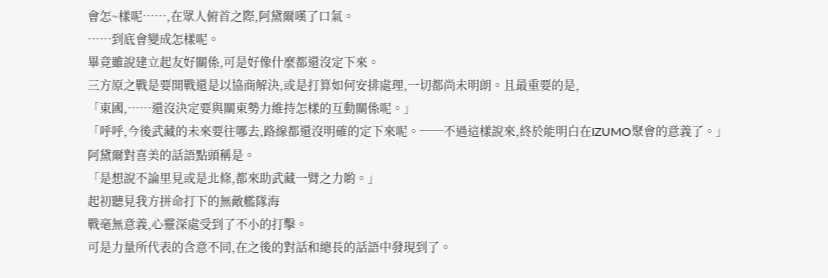會怎~樣呢……,在眾人俯首之際,阿黛爾嘆了口氣。
……到底會變成怎樣呢。
畢竟雖說建立起友好關係,可是好像什麼都還沒定下來。
三方原之戰是要開戰還是以協商解決,或是打算如何安排處理,一切都尚未明朗。且最重要的是,
「東國,……還沒決定要與關東勢力維持怎樣的互動關係呢。」
「呼呼,今後武藏的未來要往哪去,路線都還沒明確的定下來呢。──不過這樣說來,終於能明白在IZUMO聚會的意義了。」
阿黛爾對喜美的話語點頭稱是。
「是想說不論里見或是北條,都來助武藏一臂之力喲。」
起初聽見我方拼命打下的無敵艦隊海
戰毫無意義,心靈深處受到了不小的打擊。
可是力量所代表的含意不同,在之後的對話和總長的話語中發現到了。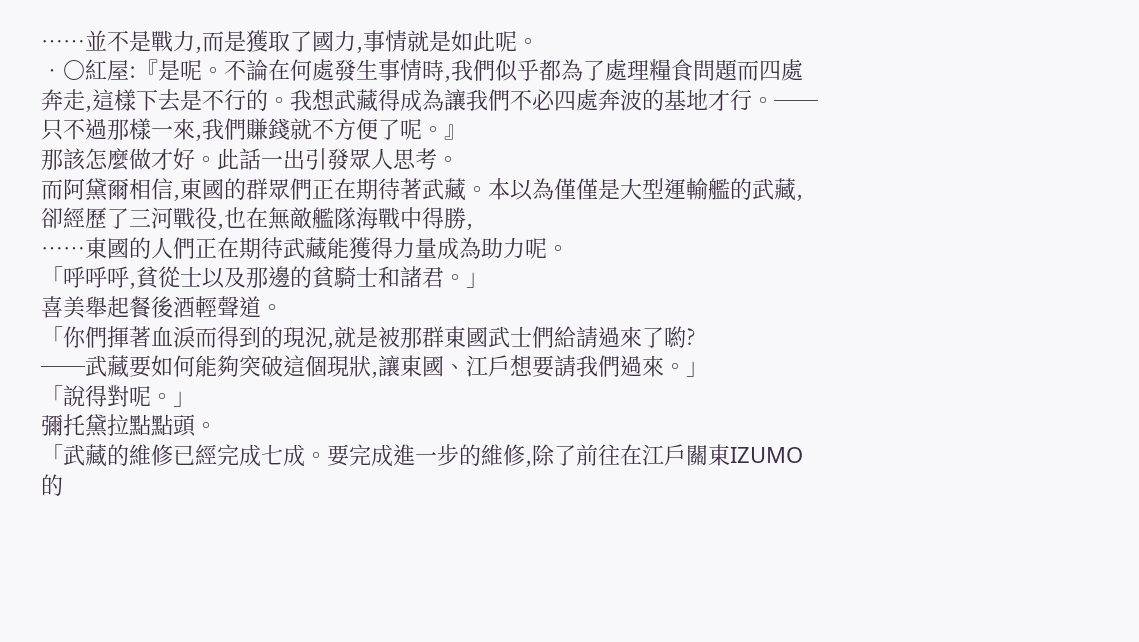……並不是戰力,而是獲取了國力,事情就是如此呢。
•〇紅屋:『是呢。不論在何處發生事情時,我們似乎都為了處理糧食問題而四處奔走,這樣下去是不行的。我想武藏得成為讓我們不必四處奔波的基地才行。──只不過那樣一來,我們賺錢就不方便了呢。』
那該怎麼做才好。此話一出引發眾人思考。
而阿黛爾相信,東國的群眾們正在期待著武藏。本以為僅僅是大型運輸艦的武藏,卻經歷了三河戰役,也在無敵艦隊海戰中得勝,
……東國的人們正在期待武藏能獲得力量成為助力呢。
「呼呼呼,貧從士以及那邊的貧騎士和諸君。」
喜美舉起餐後酒輕聲道。
「你們揮著血淚而得到的現況,就是被那群東國武士們給請過來了喲?
──武藏要如何能夠突破這個現狀,讓東國、江戶想要請我們過來。」
「說得對呢。」
彌托黛拉點點頭。
「武藏的維修已經完成七成。要完成進一步的維修,除了前往在江戶關東IZUMO的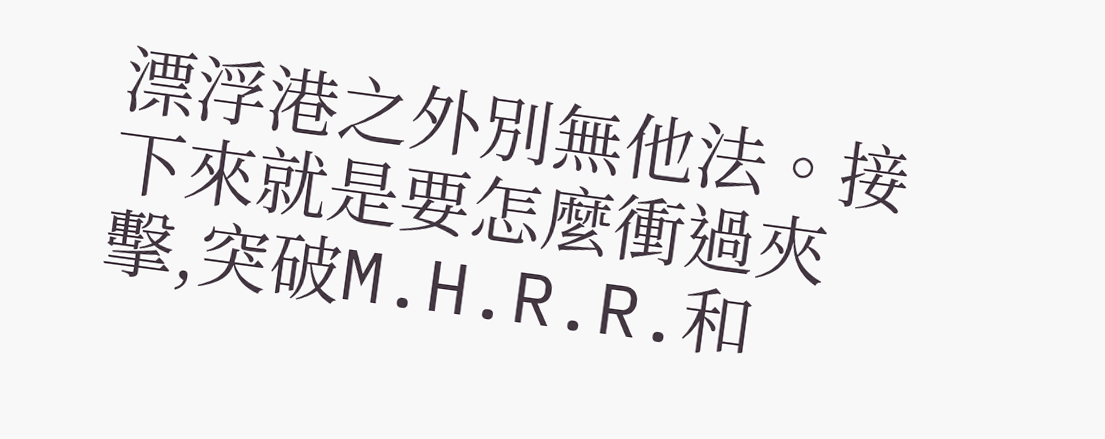漂浮港之外別無他法。接下來就是要怎麼衝過夾擊,突破M.H.R.R.和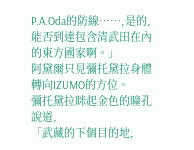P.A.Oda的防線……,是的,能否到達包含清武田在內的東方國家啊。」
阿黛爾只見彌托黛拉身體轉向IZUMO的方位。
彌托黛拉眯起金色的瞳孔說道,
「武藏的下個目的地,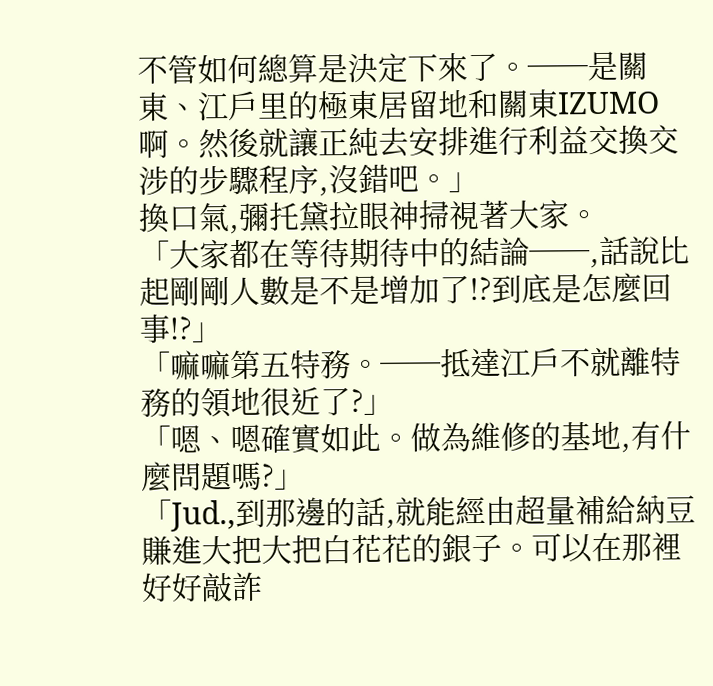不管如何總算是決定下來了。──是關東、江戶里的極東居留地和關東IZUMO啊。然後就讓正純去安排進行利益交換交涉的步驟程序,沒錯吧。」
換口氣,彌托黛拉眼神掃視著大家。
「大家都在等待期待中的結論──,話說比起剛剛人數是不是增加了!?到底是怎麼回事!?」
「嘛嘛第五特務。──抵達江戶不就離特務的領地很近了?」
「嗯、嗯確實如此。做為維修的基地,有什麼問題嗎?」
「Jud.,到那邊的話,就能經由超量補給納豆賺進大把大把白花花的銀子。可以在那裡好好敲詐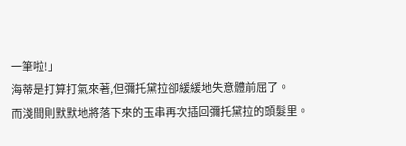一筆啦!」
海蒂是打算打氣來著,但彌托黛拉卻緩緩地失意體前屈了。
而淺間則默默地將落下來的玉串再次插回彌托黛拉的頭髮里。